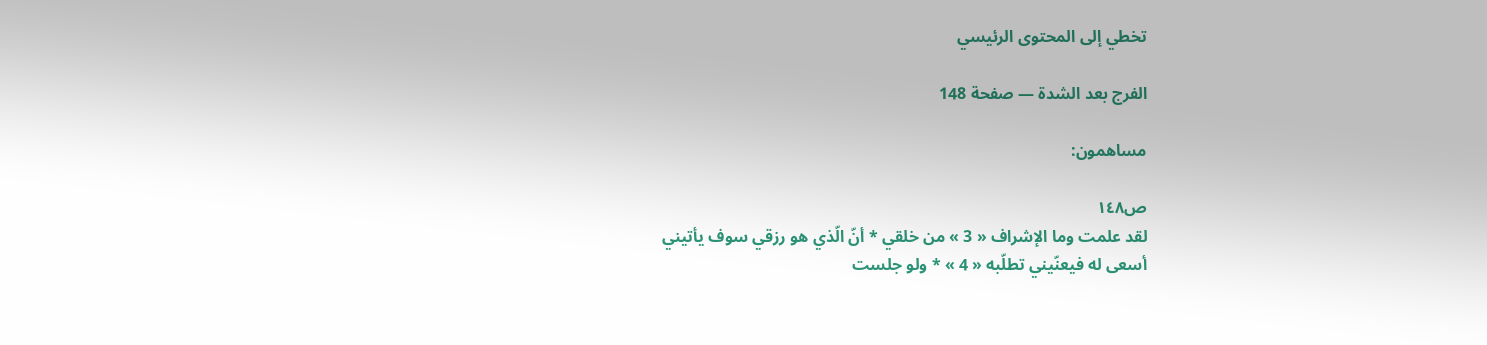تخطي إلى المحتوى الرئيسي

الفرج بعد الشدة — صفحة 148

مساهمون:

ص١٤٨
لقد علمت وما الإشراف « 3 » من خلقي * أنّ الّذي هو رزقي سوف يأتيني
أسعى له فيعنّيني تطلّبه « 4 » * ولو جلست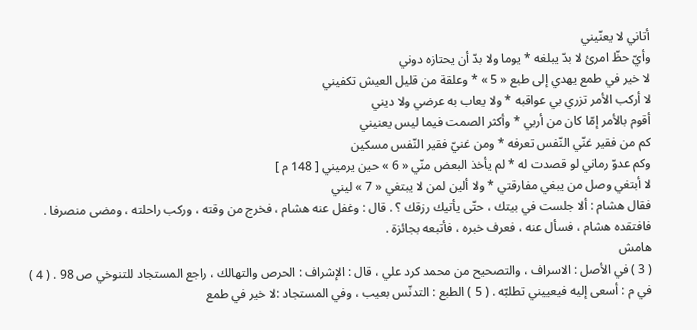أتاني لا يعنّيني
وأيّ حظّ امرئ لا بدّ يبلغه * يوما ولا بدّ أن يحتازه دوني
لا خير في طمع يهدي إلى طبع « 5 » * وعلقة من قليل العيش تكفيني
لا أركب الأمر تزري بي عواقبه * ولا يعاب به عرضي ولا ديني
أقوم بالأمر إمّا كان من أربي * وأكثر الصمت فيما ليس يعنيني
كم من فقير غنّي النّفس تعرفه * ومن غنيّ فقير النّفس مسكين
وكم عدوّ رماني لو قصدت له * لم يأخذ البعض منّي « 6 » حين يرميني [ 148 م ]
لا أبتغي وصل من يبغي مفارقتي * ولا ألين لمن لا يبتغي « 7 » ليني
فقال هشام : ألا جلست في بيتك ، حتّى يأتيك رزقك ؟ . قال : وغفل عنه هشام ، فخرج من وقته ، وركب راحلته ، ومضى منصرفا . فافتقده هشام ، فسأل عنه ، فعرف خبره ، فأتبعه بجائزة .
هامش
( 3 ) في الأصل : الاسراف ، والتصحيح من محمد كرد علي ، قال : الإشراف : الحرص والتهالك ، راجع المستجاد للتنوخي ص 98 . ( 4 ) في م : أسعى إليه فيعييني تطلبّه . ( 5 ) الطبع : التدنّس بعيب ، وفي المستجاد :لا خير في طمع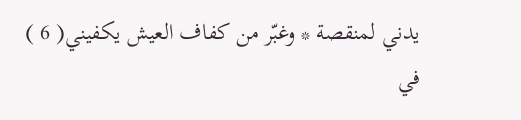يدني لمنقصة * وغبّر من كفاف العيش يكفيني( 6 ) في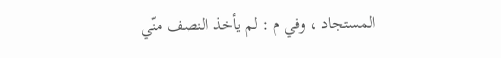المستجاد ، وفي م : لم يأخذ النصف منّي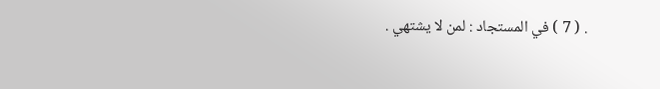. ( 7 ) في المستجاد : لمن لا يشتهي .